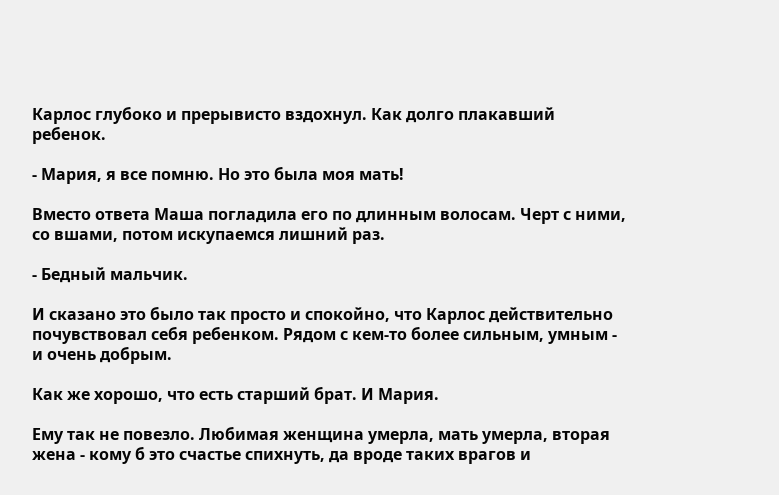Карлос глубоко и прерывисто вздохнул. Как долго плакавший ребенок.

- Мария, я все помню. Но это была моя мать!

Вместо ответа Маша погладила его по длинным волосам. Черт с ними, со вшами, потом искупаемся лишний раз.

- Бедный мальчик.

И сказано это было так просто и спокойно, что Карлос действительно почувствовал себя ребенком. Рядом с кем-то более сильным, умным - и очень добрым.

Как же хорошо, что есть старший брат. И Мария.

Ему так не повезло. Любимая женщина умерла, мать умерла, вторая жена - кому б это счастье спихнуть, да вроде таких врагов и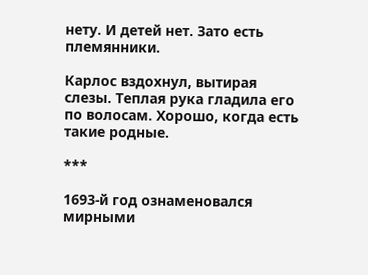нету. И детей нет. Зато есть племянники.

Карлос вздохнул, вытирая слезы. Теплая рука гладила его по волосам. Хорошо, когда есть такие родные.

***

1693-й год ознаменовался мирными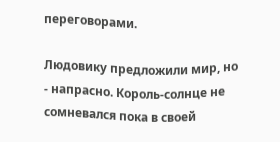переговорами.

Людовику предложили мир, но - напрасно. Король-солнце не сомневался пока в своей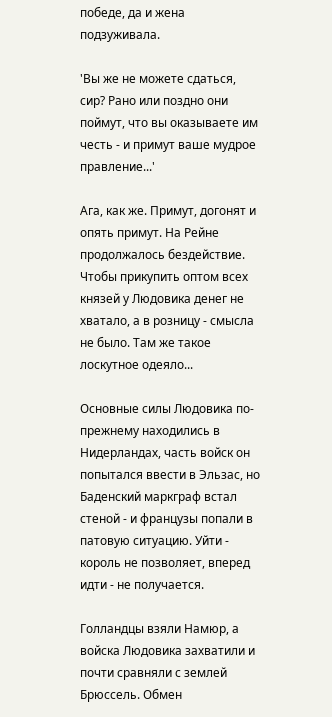победе, да и жена подзуживала.

'Вы же не можете сдаться, сир? Рано или поздно они поймут, что вы оказываете им честь - и примут ваше мудрое правление...'

Ага, как же. Примут, догонят и опять примут. На Рейне продолжалось бездействие. Чтобы прикупить оптом всех князей у Людовика денег не хватало, а в розницу - смысла не было. Там же такое лоскутное одеяло...

Основные силы Людовика по-прежнему находились в Нидерландах, часть войск он попытался ввести в Эльзас, но Баденский маркграф встал стеной - и французы попали в патовую ситуацию. Уйти - король не позволяет, вперед идти - не получается.

Голландцы взяли Намюр, а войска Людовика захватили и почти сравняли с землей Брюссель. Обмен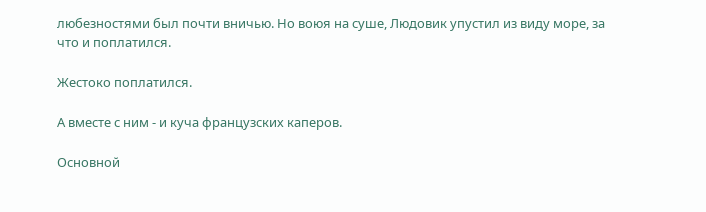любезностями был почти вничью. Но воюя на суше, Людовик упустил из виду море, за что и поплатился.

Жестоко поплатился.

А вместе с ним - и куча французских каперов.

Основной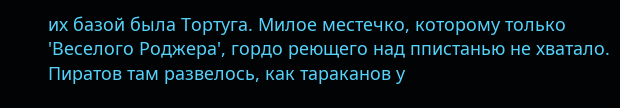их базой была Тортуга. Милое местечко, которому только 'Веселого Роджера', гордо реющего над ппистанью не хватало. Пиратов там развелось, как тараканов у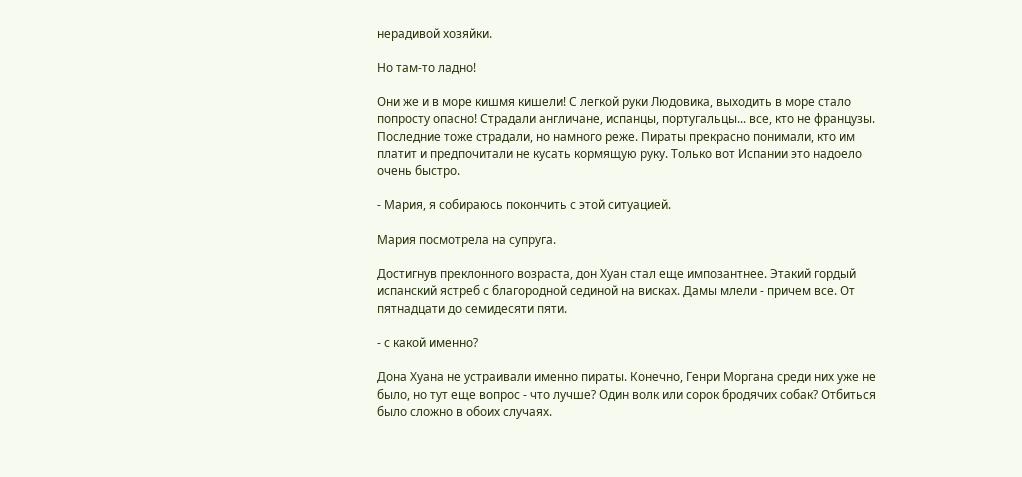нерадивой хозяйки.

Но там-то ладно!

Они же и в море кишмя кишели! С легкой руки Людовика, выходить в море стало попросту опасно! Страдали англичане, испанцы, португальцы... все, кто не французы. Последние тоже страдали, но намного реже. Пираты прекрасно понимали, кто им платит и предпочитали не кусать кормящую руку. Только вот Испании это надоело очень быстро.

- Мария, я собираюсь покончить с этой ситуацией.

Мария посмотрела на супруга.

Достигнув преклонного возраста, дон Хуан стал еще импозантнее. Этакий гордый испанский ястреб с благородной сединой на висках. Дамы млели - причем все. От пятнадцати до семидесяти пяти.

- с какой именно?

Дона Хуана не устраивали именно пираты. Конечно, Генри Моргана среди них уже не было, но тут еще вопрос - что лучше? Один волк или сорок бродячих собак? Отбиться было сложно в обоих случаях.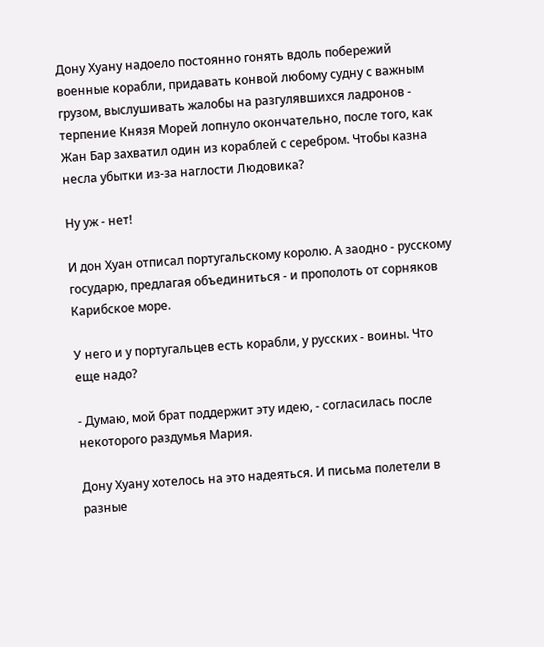Дону Хуану надоело постоянно гонять вдоль побережий военные корабли, придавать конвой любому судну с важным грузом, выслушивать жалобы на разгулявшихся ладронов - терпение Князя Морей лопнуло окончательно, после того, как Жан Бар захватил один из кораблей с серебром. Чтобы казна несла убытки из-за наглости Людовика?

Ну уж - нет!

И дон Хуан отписал португальскому королю. А заодно - русскому государю, предлагая объединиться - и прополоть от сорняков Карибское море.

У него и у португальцев есть корабли, у русских - воины. Что еще надо?

- Думаю, мой брат поддержит эту идею, - согласилась после некоторого раздумья Мария.

Дону Хуану хотелось на это надеяться. И письма полетели в разные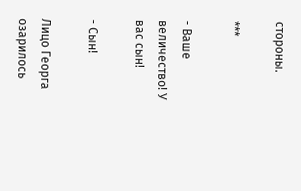стороны.

***

- Ваше величество! У вас сын!

- Сын!

Лицо Георга озарилось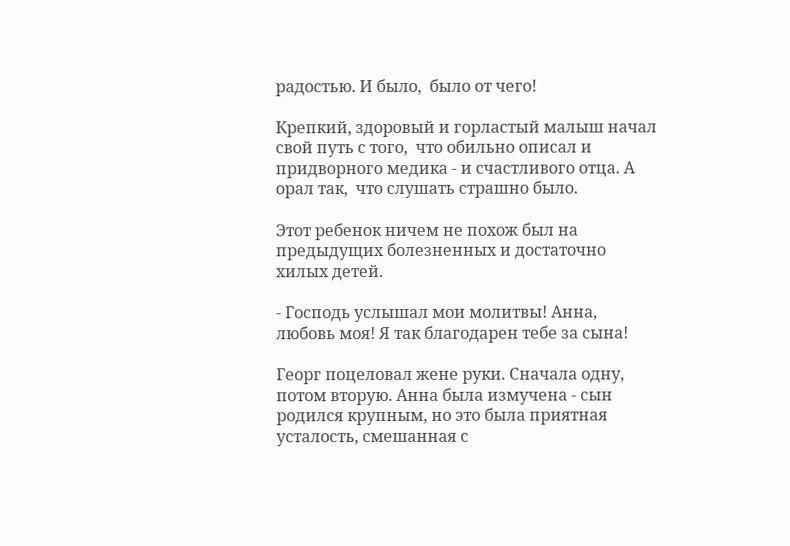радостью. И было,  было от чего!

Крепкий, здоровый и горластый малыш начал свой путь с того,  что обильно описал и придворного медика - и счастливого отца. А орал так,  что слушать страшно было.

Этот ребенок ничем не похож был на предыдущих болезненных и достаточно хилых детей.

- Господь услышал мои молитвы! Анна,  любовь моя! Я так благодарен тебе за сына!

Георг поцеловал жене руки. Сначала одну, потом вторую. Анна была измучена - сын родился крупным, но это была приятная усталость, смешанная с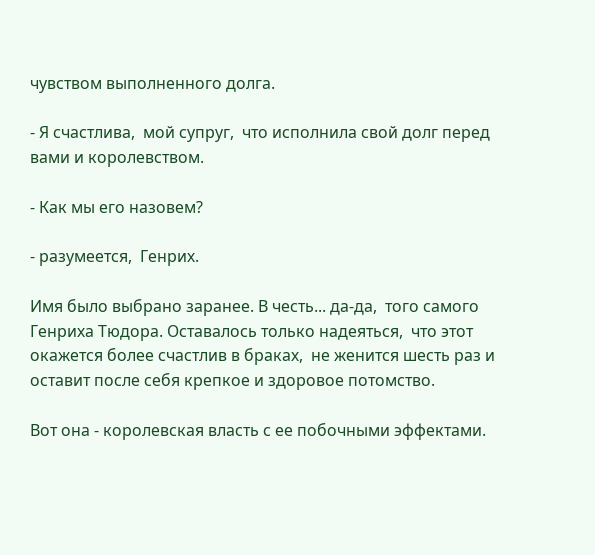чувством выполненного долга.

- Я счастлива,  мой супруг,  что исполнила свой долг перед вами и королевством.

- Как мы его назовем?

- разумеется,  Генрих.

Имя было выбрано заранее. В честь... да-да,  того самого Генриха Тюдора. Оставалось только надеяться,  что этот окажется более счастлив в браках,  не женится шесть раз и оставит после себя крепкое и здоровое потомство.

Вот она - королевская власть с ее побочными эффектами.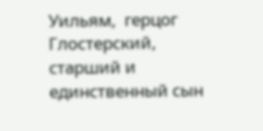Уильям,  герцог Глостерский,  старший и единственный сын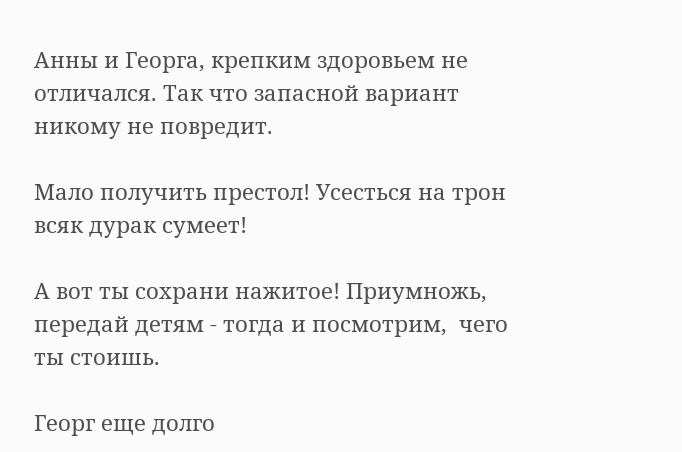Анны и Георга, крепким здоровьем не отличался. Так что запасной вариант никому не повредит.

Мало получить престол! Усесться на трон всяк дурак сумеет!

А вот ты сохрани нажитое! Приумножь,  передай детям - тогда и посмотрим,  чего ты стоишь.

Георг еще долго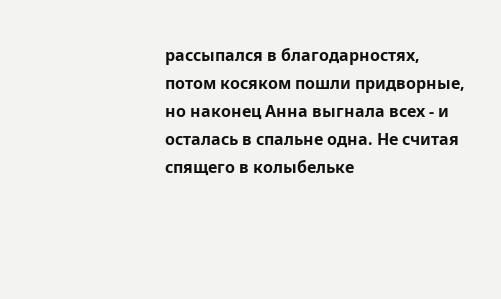рассыпался в благодарностях,  потом косяком пошли придворные,  но наконец Анна выгнала всех - и осталась в спальне одна. Не считая спящего в колыбельке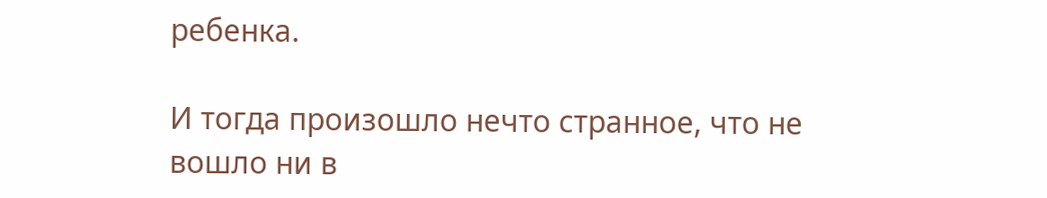ребенка.

И тогда произошло нечто странное, что не вошло ни в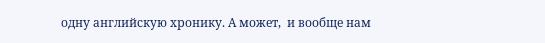одну английскую хронику. А может,  и вообще нам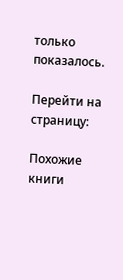только показалось.

Перейти на страницу:

Похожие книги